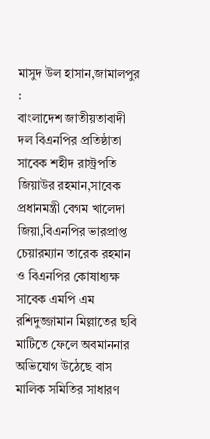মাসুদ উল হাসান,জামালপুর :
বাংলাদেশ জাতীয়তাবাদী দল বিএনপির প্রতিষ্ঠাতা সাবেক শহীদ রাস্ট্রপতি জিয়াউর রহমান,সাবেক প্রধানমন্ত্রী বেগম খালেদা জিয়া,বিএনপির ভারপ্রাপ্ত চেয়ারম্যান তারেক রহমান ও বিএনপির কোষাধ্যক্ষ সাবেক এমপি এম রশিদুজ্জামান মিল্লাতের ছবি মাটিতে ফেলে অবমাননার অভিযোগ উঠেছে বাস মালিক সমিতির সাধারণ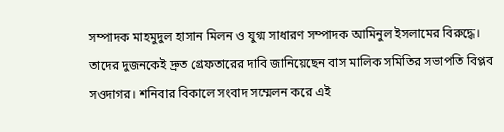সম্পাদক মাহমুদুল হাসান মিলন ও যুগ্ম সাধারণ সম্পাদক আমিনুল ইসলামের বিরুদ্ধে। তাদের দুজনকেই দ্রুত গ্রেফতারের দাবি জানিয়েছেন বাস মালিক সমিতির সভাপতি বিপ্লব সওদাগর। শনিবার বিকালে সংবাদ সম্মেলন করে এই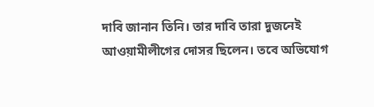দাবি জানান তিনি। তার দাবি তারা দুজনেই আওয়ামীলীগের দোসর ছিলেন। তবে অভিযোগ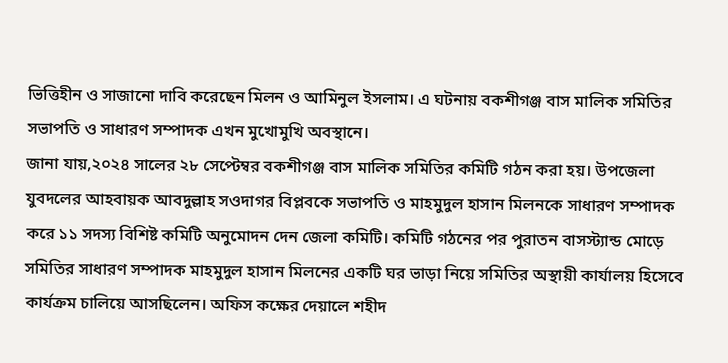ভিত্তিহীন ও সাজানো দাবি করেছেন মিলন ও আমিনুল ইসলাম। এ ঘটনায় বকশীগঞ্জ বাস মালিক সমিতির সভাপতি ও সাধারণ সম্পাদক এখন মুখোমুখি অবস্থানে।
জানা যায়,২০২৪ সালের ২৮ সেপ্টেম্বর বকশীগঞ্জ বাস মালিক সমিতির কমিটি গঠন করা হয়। উপজেলা যুবদলের আহবায়ক আবদুল্লাহ সওদাগর বিপ্লবকে সভাপতি ও মাহমুদুল হাসান মিলনকে সাধারণ সম্পাদক করে ১১ সদস্য বিশিষ্ট কমিটি অনুমোদন দেন জেলা কমিটি। কমিটি গঠনের পর পুরাতন বাসস্ট্যান্ড মোড়ে সমিতির সাধারণ সম্পাদক মাহমুদুল হাসান মিলনের একটি ঘর ভাড়া নিয়ে সমিতির অস্থায়ী কার্যালয় হিসেবে কার্যক্রম চালিয়ে আসছিলেন। অফিস কক্ষের দেয়ালে শহীদ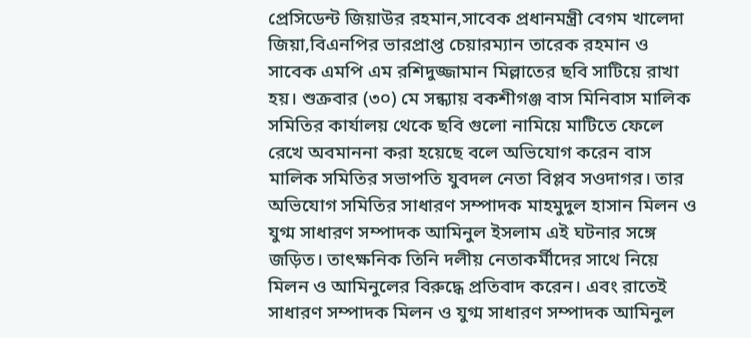প্রেসিডেন্ট জিয়াউর রহমান,সাবেক প্রধানমন্ত্রী বেগম খালেদা জিয়া,বিএনপির ভারপ্রাপ্ত চেয়ারম্যান তারেক রহমান ও সাবেক এমপি এম রশিদুজ্জামান মিল্লাতের ছবি সাটিয়ে রাখা হয়। শুক্রবার (৩০) মে সন্ধ্যায় বকশীগঞ্জ বাস মিনিবাস মালিক সমিতির কার্যালয় থেকে ছবি গুলো নামিয়ে মাটিতে ফেলে রেখে অবমাননা করা হয়েছে বলে অভিযোগ করেন বাস মালিক সমিতির সভাপতি যুবদল নেতা বিপ্লব সওদাগর। তার অভিযোগ সমিতির সাধারণ সম্পাদক মাহমুদুল হাসান মিলন ও যুগ্ম সাধারণ সম্পাদক আমিনুল ইসলাম এই ঘটনার সঙ্গে জড়িত। তাৎক্ষনিক তিনি দলীয় নেতাকর্মীদের সাথে নিয়ে মিলন ও আমিনুলের বিরুদ্ধে প্রতিবাদ করেন। এবং রাতেই সাধারণ সম্পাদক মিলন ও যুগ্ম সাধারণ সম্পাদক আমিনুল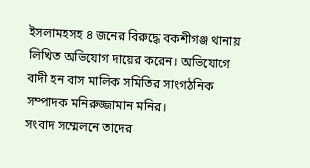ইসলামহসহ ৪ জনের বিরুদ্ধে বকশীগঞ্জ থানায় লিখিত অভিযোগ দায়ের করেন। অভিযোগে বাদী হন বাস মালিক সমিতির সাংগঠনিক সম্পাদক মনিরুজ্জামান মনির।
সংবাদ সম্মেলনে তাদের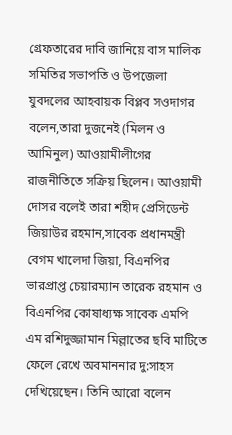গ্রেফতারের দাবি জানিয়ে বাস মালিক সমিতির সভাপতি ও উপজেলা যুবদলের আহবায়ক বিপ্লব সওদাগর বলেন,তারা দুজনেই (মিলন ও আমিনুল) আওয়ামীলীগের রাজনীতিতে সক্রিয় ছিলেন। আওয়ামী দোসর বলেই তারা শহীদ প্রেসিডেন্ট জিয়াউর রহমান,সাবেক প্রধানমন্ত্রী বেগম খালেদা জিয়া, বিএনপির ভারপ্রাপ্ত চেয়ারম্যান তারেক রহমান ও বিএনপির কোষাধ্যক্ষ সাবেক এমপি এম রশিদুজ্জামান মিল্লাতের ছবি মাটিতে ফেলে রেখে অবমাননার দু:সাহস দেখিয়েছেন। তিনি আরো বলেন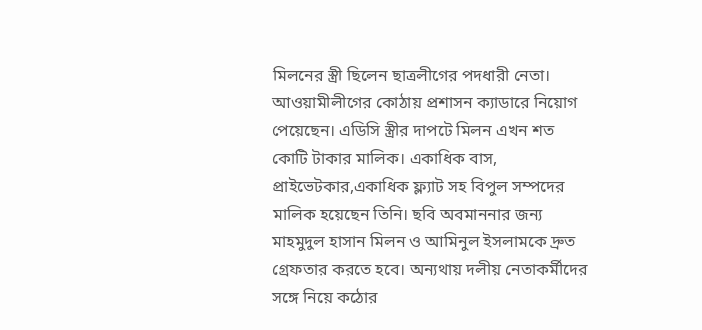মিলনের স্ত্রী ছিলেন ছাত্রলীগের পদধারী নেতা। আওয়ামীলীগের কোঠায় প্রশাসন ক্যাডারে নিয়োগ পেয়েছেন। এডিসি স্ত্রীর দাপটে মিলন এখন শত কোটি টাকার মালিক। একাধিক বাস, প্রাইভেটকার,একাধিক ফ্ল্যাট সহ বিপুল সম্পদের মালিক হয়েছেন তিনি। ছবি অবমাননার জন্য মাহমুদুল হাসান মিলন ও আমিনুল ইসলামকে দ্রুত গ্রেফতার করতে হবে। অন্যথায় দলীয় নেতাকর্মীদের সঙ্গে নিয়ে কঠোর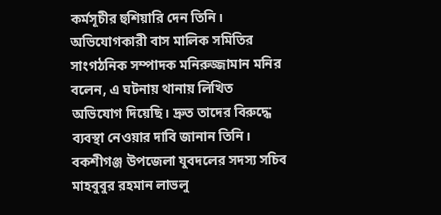কর্মসূচীর হুশিয়ারি দেন তিনি।
অভিযোগকারী বাস মালিক সমিতির সাংগঠনিক সম্পাদক মনিরুজ্জামান মনির বলেন, এ ঘটনায় থানায় লিখিত অভিযোগ দিয়েছি। দ্রুত তাদের বিরুদ্ধে ব্যবস্থা নেওয়ার দাবি জানান তিনি।
বকশীগঞ্জ উপজেলা যুবদলের সদস্য সচিব মাহবুবুর রহমান লাভলু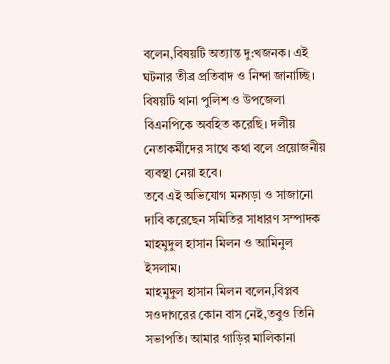বলেন,বিষয়টি অত্যান্ত দু:খজনক। এই ঘটনার তীব্র প্রতিবাদ ও নিন্দা জানাচ্ছি। বিষয়টি থানা পুলিশ ও উপজেলা বিএনপিকে অবহিত করেছি। দলীয় নেতাকর্মীদের সাথে কথা বলে প্রয়োজনীয় ব্যবস্থা নেয়া হবে।
তবে এই অভিযোগ মনগড়া ও সাজানো দাবি করেছেন সমিতির সাধারণ সম্পাদক মাহমুদুল হাসান মিলন ও আমিনুল ইসলাম।
মাহমুদুল হাসান মিলন বলেন,বিপ্লব সওদাগরের কোন বাস নেই,তবুও তিনি সভাপতি। আমার গাড়ির মালিকানা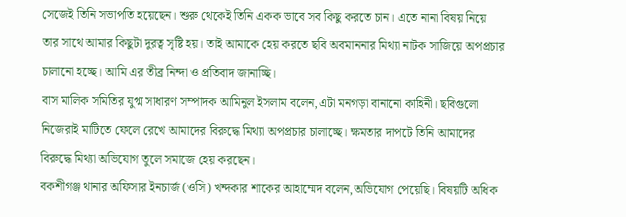সেজেই তিনি সভাপতি হয়েছেন। শুরু থেকেই তিনি একক ভাবে সব কিছু করতে চান। এতে নানা বিষয় নিয়ে তার সাথে আমার কিছুটা দুরত্ব সৃষ্টি হয়। তাই আমাকে হেয় করতে ছবি অবমাননার মিথ্যা নাটক সাজিয়ে অপপ্রচার চালানো হচ্ছে। আমি এর তীব্র নিন্দা ও প্রতিবাদ জানাচ্ছি।
বাস মালিক সমিতির যুগ্ম সাধারণ সম্পাদক আমিনুল ইসলাম বলেন,এটা মনগড়া বানানো কাহিনী। ছবিগুলো নিজেরাই মাটিতে ফেলে রেখে আমাদের বিরুদ্ধে মিথ্যা অপপ্রচার চালাচ্ছে। ক্ষমতার দাপটে তিনি আমাদের বিরুদ্ধে মিথ্যা অভিযোগ তুলে সমাজে হেয় করছেন।
বকশীগঞ্জ থানার অফিসার ইনচার্জ (ওসি) খন্দকার শাকের আহাম্মেদ বলেন,অভিযোগ পেয়েছি। বিষয়টি অধিক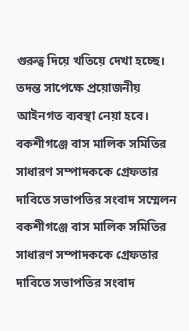গুরুত্ব দিয়ে খতিয়ে দেখা হচ্ছে। তদন্ত সাপেক্ষে প্রয়োজনীয় আইনগত ব্যবস্থা নেয়া হবে।
বকশীগঞ্জে বাস মালিক সমিতির সাধারণ সম্পাদককে গ্রেফতার দাবিতে সভাপতির সংবাদ সম্মেলন
বকশীগঞ্জে বাস মালিক সমিতির সাধারণ সম্পাদককে গ্রেফতার দাবিতে সভাপতির সংবাদ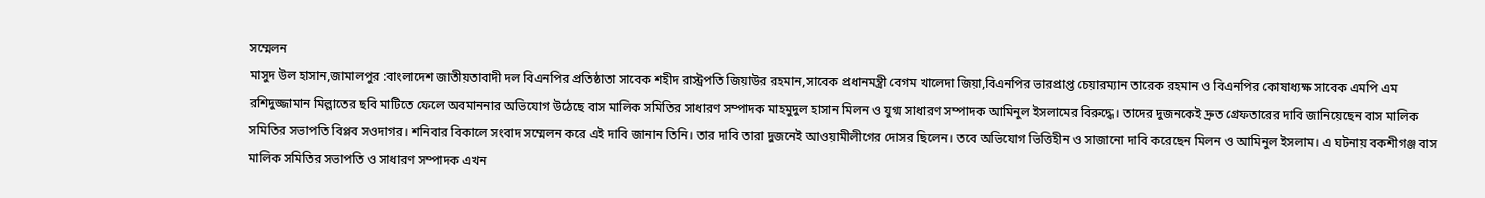সম্মেলন
মাসুদ উল হাসান,জামালপুর :বাংলাদেশ জাতীয়তাবাদী দল বিএনপির প্রতিষ্ঠাতা সাবেক শহীদ রাস্ট্রপতি জিয়াউর রহমান,সাবেক প্রধানমন্ত্রী বেগম খালেদা জিয়া,বিএনপির ভারপ্রাপ্ত চেয়ারম্যান তারেক রহমান ও বিএনপির কোষাধ্যক্ষ সাবেক এমপি এম রশিদুজ্জামান মিল্লাতের ছবি মাটিতে ফেলে অবমাননার অভিযোগ উঠেছে বাস মালিক সমিতির সাধারণ সম্পাদক মাহমুদুল হাসান মিলন ও যুগ্ম সাধারণ সম্পাদক আমিনুল ইসলামের বিরুদ্ধে। তাদের দুজনকেই দ্রুত গ্রেফতারের দাবি জানিয়েছেন বাস মালিক সমিতির সভাপতি বিপ্লব সওদাগর। শনিবার বিকালে সংবাদ সম্মেলন করে এই দাবি জানান তিনি। তার দাবি তারা দুজনেই আওয়ামীলীগের দোসর ছিলেন। তবে অভিযোগ ভিত্তিহীন ও সাজানো দাবি করেছেন মিলন ও আমিনুল ইসলাম। এ ঘটনায় বকশীগঞ্জ বাস মালিক সমিতির সভাপতি ও সাধারণ সম্পাদক এখন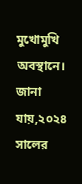মুখোমুখি অবস্থানে। জানা যায়,২০২৪ সালের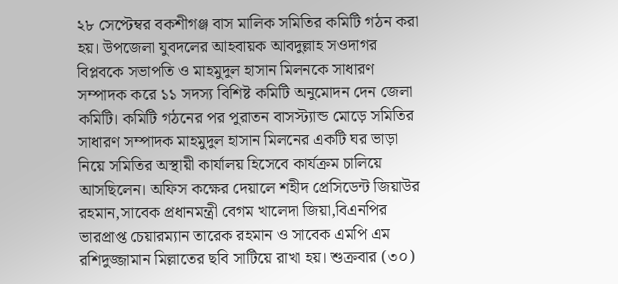২৮ সেপ্টেম্বর বকশীগঞ্জ বাস মালিক সমিতির কমিটি গঠন করা হয়। উপজেলা যুবদলের আহবায়ক আবদুল্লাহ সওদাগর বিপ্লবকে সভাপতি ও মাহমুদুল হাসান মিলনকে সাধারণ সম্পাদক করে ১১ সদস্য বিশিষ্ট কমিটি অনুমোদন দেন জেলা কমিটি। কমিটি গঠনের পর পুরাতন বাসস্ট্যান্ড মোড়ে সমিতির সাধারণ সম্পাদক মাহমুদুল হাসান মিলনের একটি ঘর ভাড়া নিয়ে সমিতির অস্থায়ী কার্যালয় হিসেবে কার্যক্রম চালিয়ে আসছিলেন। অফিস কক্ষের দেয়ালে শহীদ প্রেসিডেন্ট জিয়াউর রহমান,সাবেক প্রধানমন্ত্রী বেগম খালেদা জিয়া,বিএনপির ভারপ্রাপ্ত চেয়ারম্যান তারেক রহমান ও সাবেক এমপি এম রশিদুজ্জামান মিল্লাতের ছবি সাটিয়ে রাখা হয়। শুক্রবার (৩০)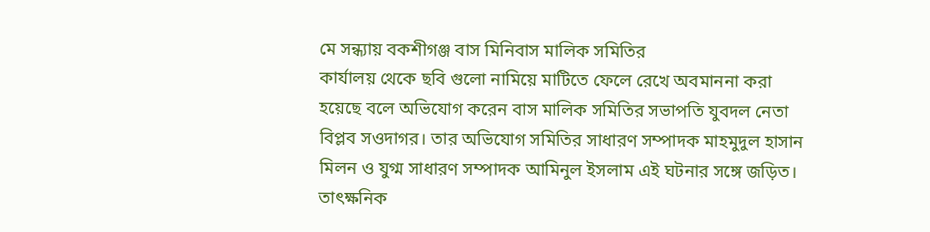মে সন্ধ্যায় বকশীগঞ্জ বাস মিনিবাস মালিক সমিতির
কার্যালয় থেকে ছবি গুলো নামিয়ে মাটিতে ফেলে রেখে অবমাননা করা হয়েছে বলে অভিযোগ করেন বাস মালিক সমিতির সভাপতি যুবদল নেতা বিপ্লব সওদাগর। তার অভিযোগ সমিতির সাধারণ সম্পাদক মাহমুদুল হাসান মিলন ও যুগ্ম সাধারণ সম্পাদক আমিনুল ইসলাম এই ঘটনার সঙ্গে জড়িত। তাৎক্ষনিক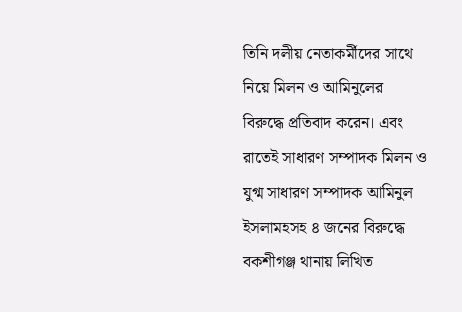তিনি দলীয় নেতাকর্মীদের সাথে নিয়ে মিলন ও আমিনুলের বিরুদ্ধে প্রতিবাদ করেন। এবং রাতেই সাধারণ সম্পাদক মিলন ও যুগ্ম সাধারণ সম্পাদক আমিনুল ইসলামহসহ ৪ জনের বিরুদ্ধে বকশীগঞ্জ থানায় লিখিত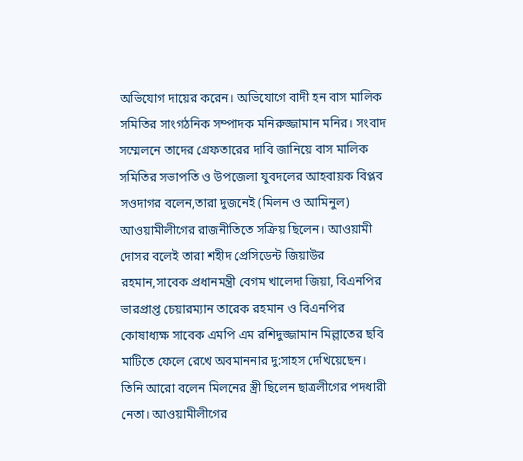অভিযোগ দায়ের করেন। অভিযোগে বাদী হন বাস মালিক সমিতির সাংগঠনিক সম্পাদক মনিরুজ্জামান মনির। সংবাদ সম্মেলনে তাদের গ্রেফতারের দাবি জানিয়ে বাস মালিক সমিতির সভাপতি ও উপজেলা যুবদলের আহবায়ক বিপ্লব সওদাগর বলেন,তারা দুজনেই (মিলন ও আমিনুল) আওয়ামীলীগের রাজনীতিতে সক্রিয় ছিলেন। আওয়ামী দোসর বলেই তারা শহীদ প্রেসিডেন্ট জিয়াউর রহমান,সাবেক প্রধানমন্ত্রী বেগম খালেদা জিয়া, বিএনপির ভারপ্রাপ্ত চেয়ারম্যান তারেক রহমান ও বিএনপির কোষাধ্যক্ষ সাবেক এমপি এম রশিদুজ্জামান মিল্লাতের ছবি মাটিতে ফেলে রেখে অবমাননার দু:সাহস দেখিয়েছেন। তিনি আরো বলেন মিলনের স্ত্রী ছিলেন ছাত্রলীগের পদধারী নেতা। আওয়ামীলীগের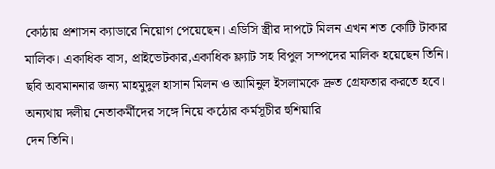কোঠায় প্রশাসন ক্যাডারে নিয়োগ পেয়েছেন। এডিসি স্ত্রীর দাপটে মিলন এখন শত কোটি টাকার মালিক। একাধিক বাস, প্রাইভেটকার,একাধিক ফ্ল্যাট সহ বিপুল সম্পদের মালিক হয়েছেন তিনি। ছবি অবমাননার জন্য মাহমুদুল হাসান মিলন ও আমিনুল ইসলামকে দ্রুত গ্রেফতার করতে হবে। অন্যথায় দলীয় নেতাকর্মীদের সঙ্গে নিয়ে কঠোর কর্মসূচীর হুশিয়ারি
দেন তিনি।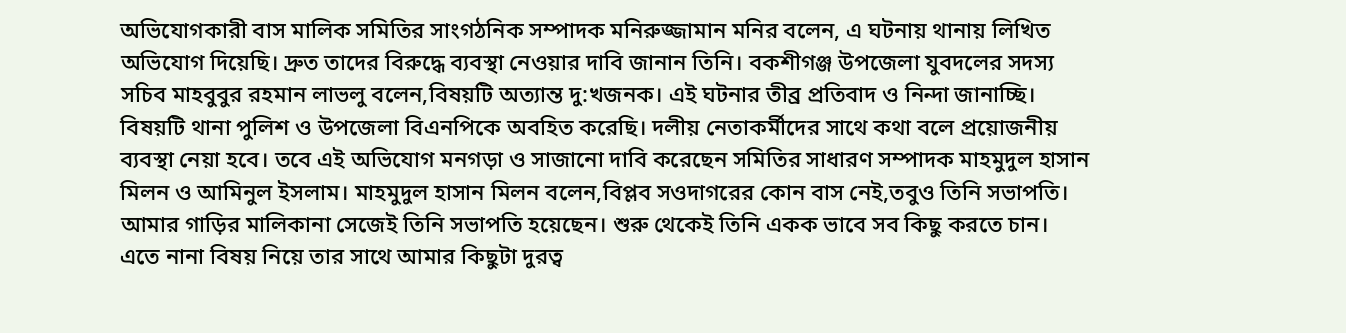অভিযোগকারী বাস মালিক সমিতির সাংগঠনিক সম্পাদক মনিরুজ্জামান মনির বলেন, এ ঘটনায় থানায় লিখিত অভিযোগ দিয়েছি। দ্রুত তাদের বিরুদ্ধে ব্যবস্থা নেওয়ার দাবি জানান তিনি। বকশীগঞ্জ উপজেলা যুবদলের সদস্য সচিব মাহবুবুর রহমান লাভলু বলেন,বিষয়টি অত্যান্ত দু:খজনক। এই ঘটনার তীব্র প্রতিবাদ ও নিন্দা জানাচ্ছি। বিষয়টি থানা পুলিশ ও উপজেলা বিএনপিকে অবহিত করেছি। দলীয় নেতাকর্মীদের সাথে কথা বলে প্রয়োজনীয় ব্যবস্থা নেয়া হবে। তবে এই অভিযোগ মনগড়া ও সাজানো দাবি করেছেন সমিতির সাধারণ সম্পাদক মাহমুদুল হাসান মিলন ও আমিনুল ইসলাম। মাহমুদুল হাসান মিলন বলেন,বিপ্লব সওদাগরের কোন বাস নেই,তবুও তিনি সভাপতি। আমার গাড়ির মালিকানা সেজেই তিনি সভাপতি হয়েছেন। শুরু থেকেই তিনি একক ভাবে সব কিছু করতে চান। এতে নানা বিষয় নিয়ে তার সাথে আমার কিছুটা দুরত্ব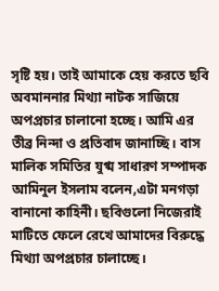সৃষ্টি হয়। তাই আমাকে হেয় করতে ছবি অবমাননার মিথ্যা নাটক সাজিয়ে অপপ্রচার চালানো হচ্ছে। আমি এর তীব্র নিন্দা ও প্রতিবাদ জানাচ্ছি। বাস মালিক সমিতির যুগ্ম সাধারণ সম্পাদক আমিনুল ইসলাম বলেন,এটা মনগড়া বানানো কাহিনী। ছবিগুলো নিজেরাই মাটিতে ফেলে রেখে আমাদের বিরুদ্ধে মিথ্যা অপপ্রচার চালাচ্ছে।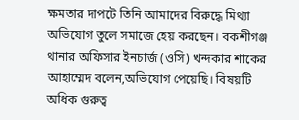ক্ষমতার দাপটে তিনি আমাদের বিরুদ্ধে মিথ্যা অভিযোগ তুলে সমাজে হেয় করছেন। বকশীগঞ্জ থানার অফিসার ইনচার্জ (ওসি) খন্দকার শাকের আহাম্মেদ বলেন,অভিযোগ পেয়েছি। বিষয়টি অধিক গুরুত্ব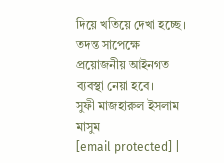দিয়ে খতিয়ে দেখা হচ্ছে। তদন্ত সাপেক্ষে প্রয়োজনীয় আইনগত ব্যবস্থা নেয়া হবে।
সুফী মাজহারুল ইসলাম মাসুম
[email protected] |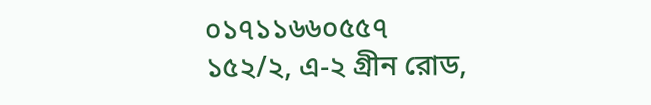০১৭১১৬৬০৫৫৭
১৫২/২, এ-২ গ্রীন রোড,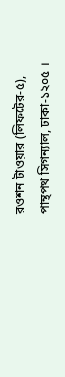রওশন টাওয়ার (লিফটের-৫),
পান্থপথ সিগন্যাল, ঢাকা-১২০৫ ।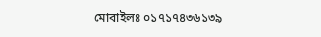মোবাইলঃ ০১৭১৭৪৩৬১৩৯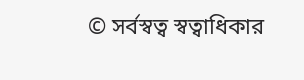© সর্বস্বত্ব স্বত্বাধিকার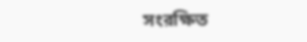সংরক্ষিত